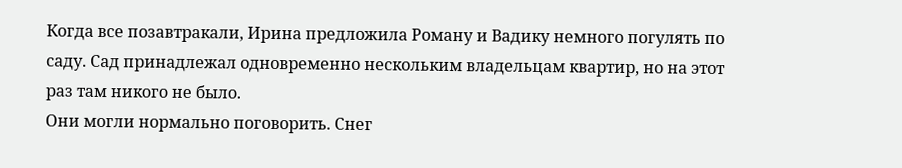Когда все позавтракали, Ирина предложила Роману и Вадику немного погулять по саду. Сад принадлежал одновременно нескольким владельцам квартир, но на этот раз там никого не было.
Они могли нормально поговорить. Снег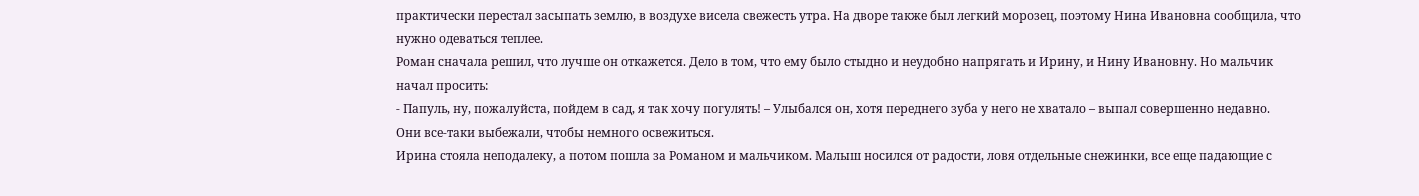практически перестал засыпать землю, в воздухе висела свежесть утра. На дворе также был легкий морозец, поэтому Нина Ивановна сообщила, что нужно одеваться теплее.
Роман сначала решил, что лучше он откажется. Дело в том, что ему было стыдно и неудобно напрягать и Ирину, и Нину Ивановну. Но мальчик начал просить:
- Папуль, ну, пожалуйста, пойдем в сад, я так хочу погулять! – Улыбался он, хотя переднего зуба у него не хватало – выпал совершенно недавно.
Они все-таки выбежали, чтобы немного освежиться.
Ирина стояла неподалеку, а потом пошла за Романом и мальчиком. Малыш носился от радости, ловя отдельные снежинки, все еще падающие с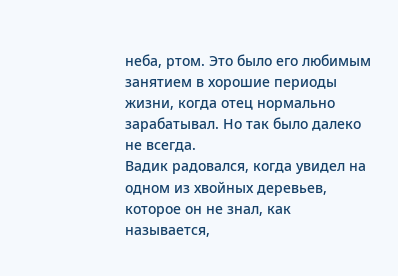неба, ртом. Это было его любимым занятием в хорошие периоды жизни, когда отец нормально зарабатывал. Но так было далеко не всегда.
Вадик радовался, когда увидел на одном из хвойных деревьев, которое он не знал, как называется,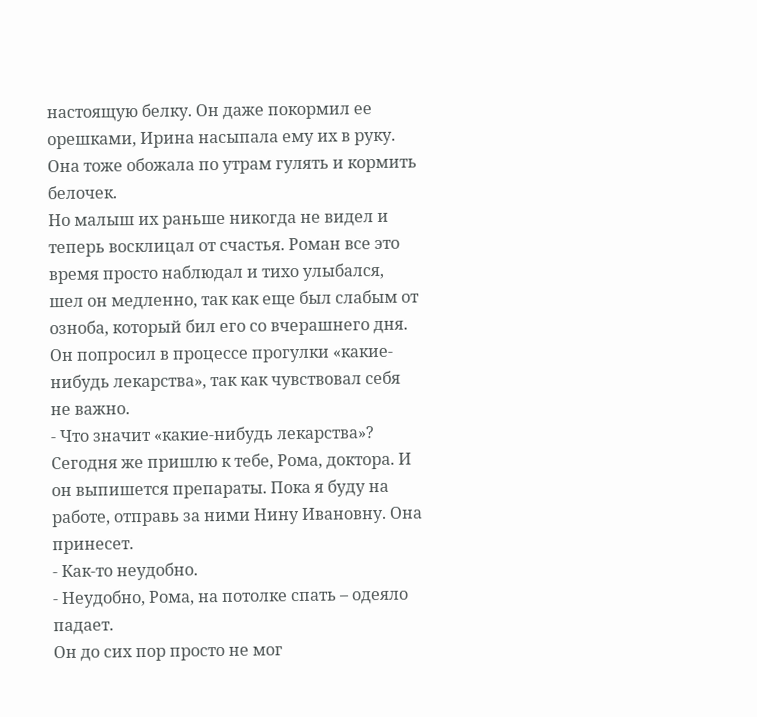настоящую белку. Он даже покормил ее орешками, Ирина насыпала ему их в руку. Она тоже обожала по утрам гулять и кормить белочек.
Но малыш их раньше никогда не видел и теперь восклицал от счастья. Роман все это время просто наблюдал и тихо улыбался, шел он медленно, так как еще был слабым от озноба, который бил его со вчерашнего дня.
Он попросил в процессе прогулки «какие-нибудь лекарства», так как чувствовал себя не важно.
- Что значит «какие-нибудь лекарства»? Сегодня же пришлю к тебе, Рома, доктора. И он выпишется препараты. Пока я буду на работе, отправь за ними Нину Ивановну. Она принесет.
- Как-то неудобно.
- Неудобно, Рома, на потолке спать – одеяло падает.
Он до сих пор просто не мог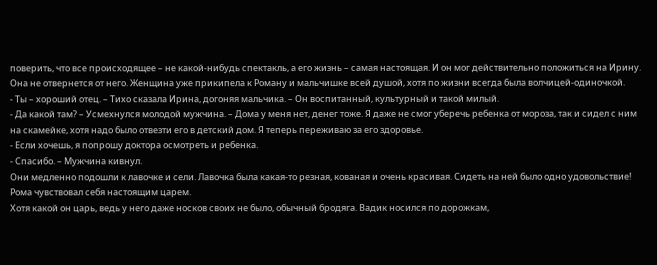поверить, что все происходящее – не какой-нибудь спектакль, а его жизнь – самая настоящая. И он мог действительно положиться на Ирину. Она не отвернется от него. Женщина уже прикипела к Роману и мальчишке всей душой, хотя по жизни всегда была волчицей-одиночкой.
- Ты – хороший отец. – Тихо сказала Ирина, догоняя мальчика. – Он воспитанный, культурный и такой милый.
- Да какой там? – Усмехнулся молодой мужчина. – Дома у меня нет, денег тоже. Я даже не смог уберечь ребенка от мороза, так и сидел с ним на скамейке, хотя надо было отвезти его в детский дом. Я теперь переживаю за его здоровье.
- Если хочешь, я попрошу доктора осмотреть и ребенка.
- Спасибо. – Мужчина кивнул.
Они медленно подошли к лавочке и сели. Лавочка была какая-то резная, кованая и очень красивая. Сидеть на ней было одно удовольствие! Рома чувствовал себя настоящим царем.
Хотя какой он царь, ведь у него даже носков своих не было, обычный бродяга. Вадик носился по дорожкам,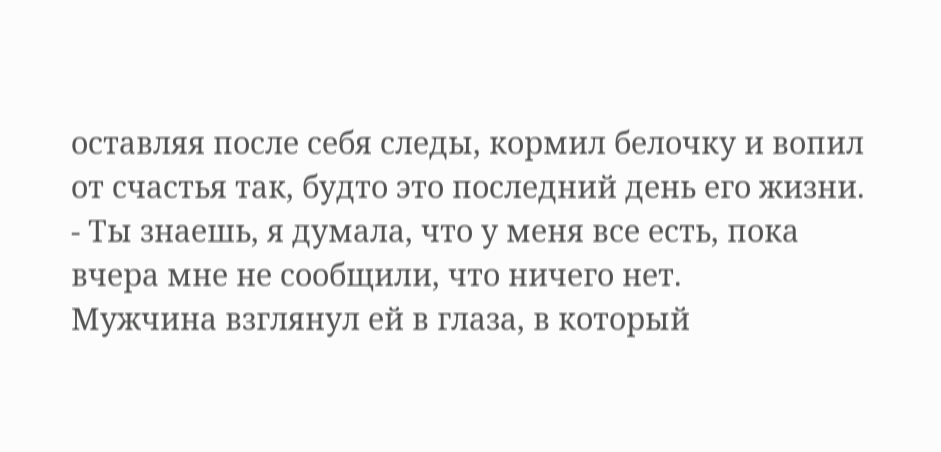оставляя после себя следы, кормил белочку и вопил от счастья так, будто это последний день его жизни.
- Ты знаешь, я думала, что у меня все есть, пока вчера мне не сообщили, что ничего нет.
Мужчина взглянул ей в глаза, в который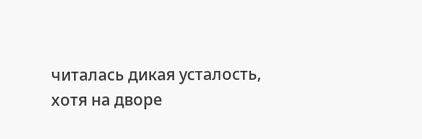читалась дикая усталость, хотя на дворе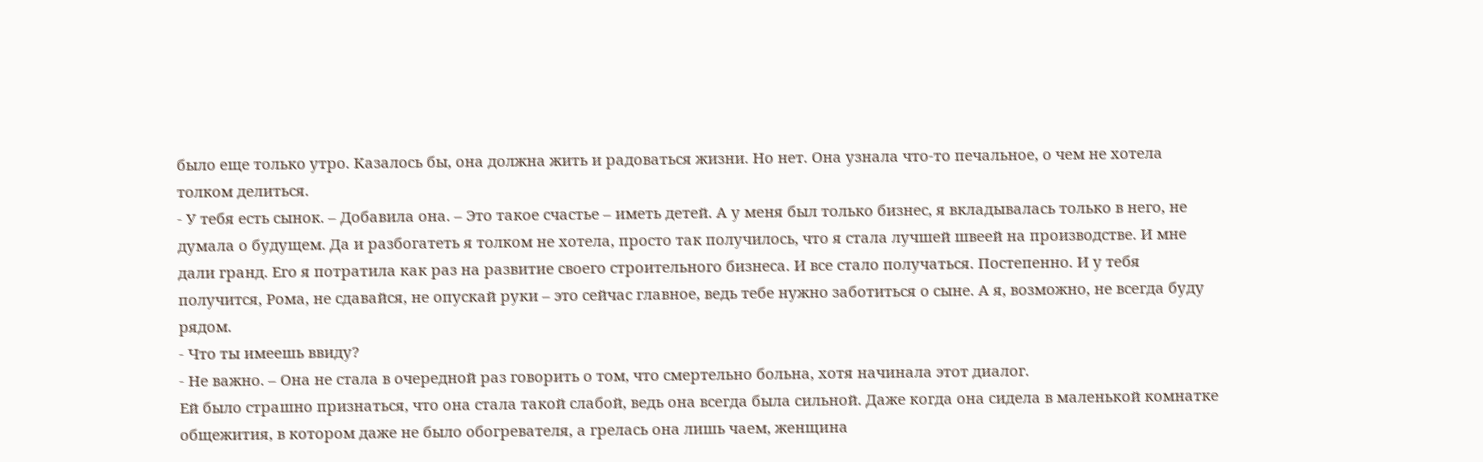было еще только утро. Казалось бы, она должна жить и радоваться жизни. Но нет. Она узнала что-то печальное, о чем не хотела толком делиться.
- У тебя есть сынок. – Добавила она. – Это такое счастье – иметь детей. А у меня был только бизнес, я вкладывалась только в него, не думала о будущем. Да и разбогатеть я толком не хотела, просто так получилось, что я стала лучшей швеей на производстве. И мне дали гранд. Его я потратила как раз на развитие своего строительного бизнеса. И все стало получаться. Постепенно. И у тебя получится, Рома, не сдавайся, не опускай руки – это сейчас главное, ведь тебе нужно заботиться о сыне. А я, возможно, не всегда буду рядом.
- Что ты имеешь ввиду?
- Не важно. – Она не стала в очередной раз говорить о том, что смертельно больна, хотя начинала этот диалог.
Ей было страшно признаться, что она стала такой слабой, ведь она всегда была сильной. Даже когда она сидела в маленькой комнатке общежития, в котором даже не было обогревателя, а грелась она лишь чаем, женщина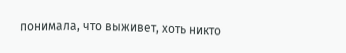понимала, что выживет, хоть никто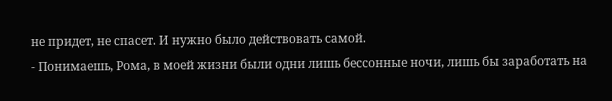не придет, не спасет. И нужно было действовать самой.
- Понимаешь, Рома, в моей жизни были одни лишь бессонные ночи, лишь бы заработать на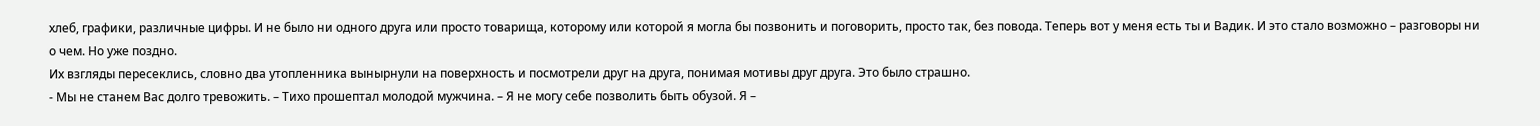хлеб, графики, различные цифры. И не было ни одного друга или просто товарища, которому или которой я могла бы позвонить и поговорить, просто так, без повода. Теперь вот у меня есть ты и Вадик. И это стало возможно – разговоры ни о чем. Но уже поздно.
Их взгляды пересеклись, словно два утопленника вынырнули на поверхность и посмотрели друг на друга, понимая мотивы друг друга. Это было страшно.
- Мы не станем Вас долго тревожить. – Тихо прошептал молодой мужчина. – Я не могу себе позволить быть обузой. Я –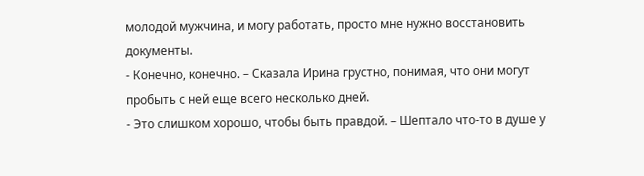молодой мужчина, и могу работать, просто мне нужно восстановить документы.
- Конечно, конечно. – Сказала Ирина грустно, понимая, что они могут пробыть с ней еще всего несколько дней.
- Это слишком хорошо, чтобы быть правдой. – Шептало что-то в душе у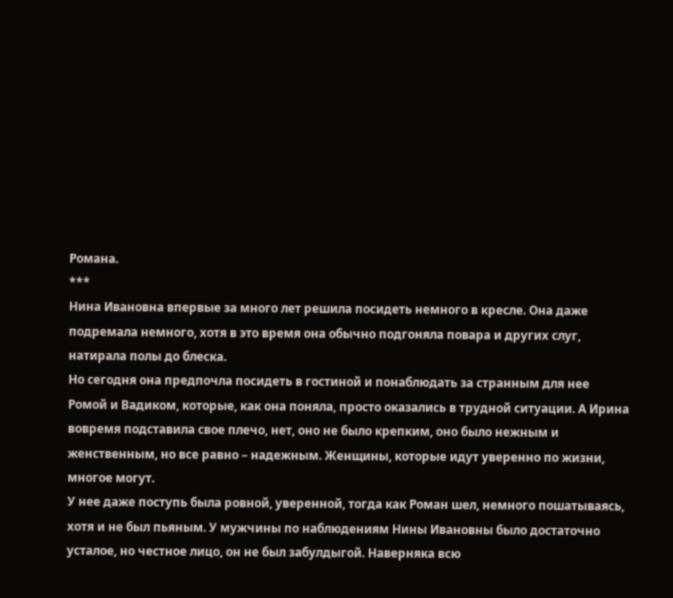Романа.
***
Нина Ивановна впервые за много лет решила посидеть немного в кресле. Она даже подремала немного, хотя в это время она обычно подгоняла повара и других слуг, натирала полы до блеска.
Но сегодня она предпочла посидеть в гостиной и понаблюдать за странным для нее Ромой и Вадиком, которые, как она поняла, просто оказались в трудной ситуации. А Ирина вовремя подставила свое плечо, нет, оно не было крепким, оно было нежным и женственным, но все равно – надежным. Женщины, которые идут уверенно по жизни, многое могут.
У нее даже поступь была ровной, уверенной, тогда как Роман шел, немного пошатываясь, хотя и не был пьяным. У мужчины по наблюдениям Нины Ивановны было достаточно усталое, но честное лицо, он не был забулдыгой. Наверняка всю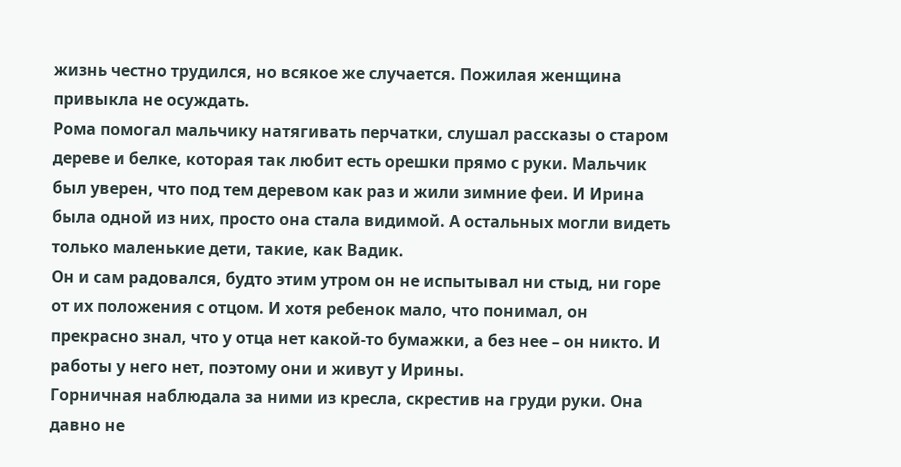жизнь честно трудился, но всякое же случается. Пожилая женщина привыкла не осуждать.
Рома помогал мальчику натягивать перчатки, слушал рассказы о старом дереве и белке, которая так любит есть орешки прямо с руки. Мальчик был уверен, что под тем деревом как раз и жили зимние феи. И Ирина была одной из них, просто она стала видимой. А остальных могли видеть только маленькие дети, такие, как Вадик.
Он и сам радовался, будто этим утром он не испытывал ни стыд, ни горе от их положения с отцом. И хотя ребенок мало, что понимал, он прекрасно знал, что у отца нет какой-то бумажки, а без нее – он никто. И работы у него нет, поэтому они и живут у Ирины.
Горничная наблюдала за ними из кресла, скрестив на груди руки. Она давно не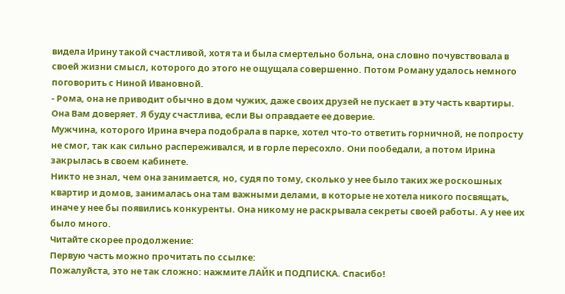видела Ирину такой счастливой, хотя та и была смертельно больна, она словно почувствовала в своей жизни смысл, которого до этого не ощущала совершенно. Потом Роману удалось немного поговорить с Ниной Ивановной.
- Рома, она не приводит обычно в дом чужих, даже своих друзей не пускает в эту часть квартиры. Она Вам доверяет. Я буду счастлива, если Вы оправдаете ее доверие.
Мужчина, которого Ирина вчера подобрала в парке, хотел что-то ответить горничной, не попросту не смог, так как сильно распереживался, и в горле пересохло. Они пообедали, а потом Ирина закрылась в своем кабинете.
Никто не знал, чем она занимается, но, судя по тому, сколько у нее было таких же роскошных квартир и домов, занималась она там важными делами, в которые не хотела никого посвящать, иначе у нее бы появились конкуренты. Она никому не раскрывала секреты своей работы. А у нее их было много.
Читайте скорее продолжение:
Первую часть можно прочитать по ссылке:
Пожалуйста, это не так сложно: нажмите ЛАЙК и ПОДПИСКА. Спасибо!